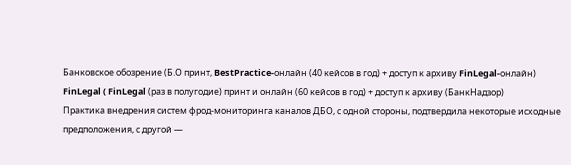Банковское обозрение (Б.О принт, BestPractice-онлайн (40 кейсов в год) + доступ к архиву FinLegal-онлайн)
FinLegal ( FinLegal (раз в полугодие) принт и онлайн (60 кейсов в год) + доступ к архиву (БанкНадзор)
Практика внедрения систем фрод-мониторинга каналов ДБО, с одной стороны, подтвердила некоторые исходные предположения, с другой —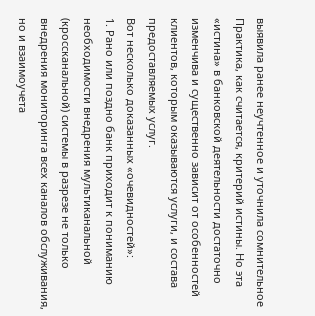выявила ранее неучтенное и уточнила сомнительное
Практика, как считается, критерий истины. Но эта «истина» в банковской деятельности достаточно изменчива и существенно зависит от особенностей клиентов, которым оказываются услуги, и состава предоставляемых услуг.
Вот несколько доказанных «очевидностей»:
1. Рано или поздно банк приходит к пониманию необходимости внедрения мультиканальной (кроссканальной) системы в разрезе не только внедрения мониторинга всех каналов обслуживания, но и взаимоучета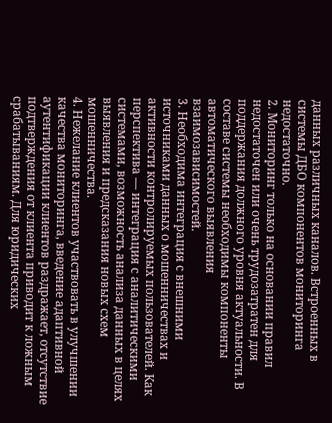данных различных каналов. Встроенных в системы ДБО компонентов мониторинга недостаточно.
2. Мониторинг только на основании правил недостаточен или очень трудозатратен для поддержания должного уровня актуальности. В составе системы необходимы компоненты автоматического выявления взаимозависимостей.
3. Необходима интеграция с внешними источниками данных о мошенничествах и активности контролируемых пользователей. Как перспектива — интеграция с аналитическими системами, возможность анализа данных в целях выявления и предсказания новых схем мошенничества.
4. Нежелание клиентов участвовать в улучшении качества мониторинга, введение адаптивной аутентификации клиентов раздражает, отсутствие подтверждения от клиента приводит к ложным срабатываниям. Для юридических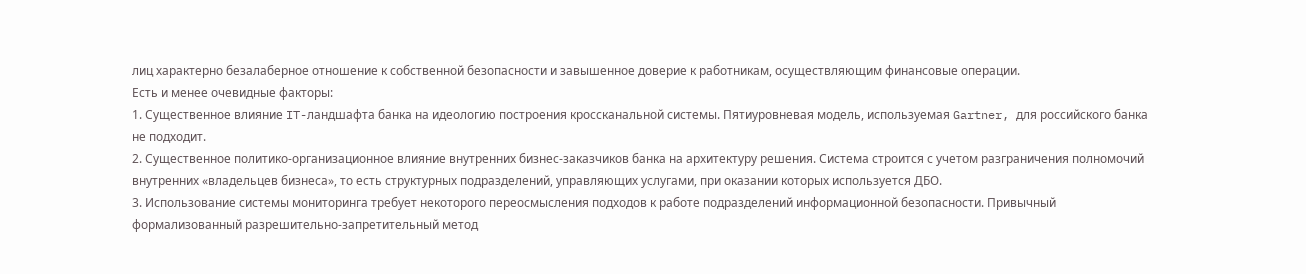лиц характерно безалаберное отношение к собственной безопасности и завышенное доверие к работникам, осуществляющим финансовые операции.
Есть и менее очевидные факторы:
1. Существенное влияние IT-ландшафта банка на идеологию построения кроссканальной системы. Пятиуровневая модель, используемая Gartner, для российского банка не подходит.
2. Существенное политико-организационное влияние внутренних бизнес-заказчиков банка на архитектуру решения. Система строится с учетом разграничения полномочий внутренних «владельцев бизнеса», то есть структурных подразделений, управляющих услугами, при оказании которых используется ДБО.
3. Использование системы мониторинга требует некоторого переосмысления подходов к работе подразделений информационной безопасности. Привычный формализованный разрешительно-запретительный метод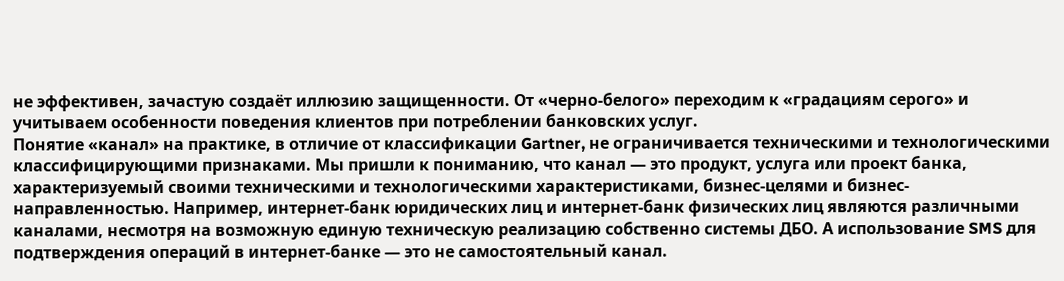не эффективен, зачастую создаёт иллюзию защищенности. От «черно-белого» переходим к «градациям серого» и учитываем особенности поведения клиентов при потреблении банковских услуг.
Понятие «канал» на практике, в отличие от классификации Gartner, не ограничивается техническими и технологическими классифицирующими признаками. Мы пришли к пониманию, что канал — это продукт, услуга или проект банка, характеризуемый своими техническими и технологическими характеристиками, бизнес-целями и бизнес-направленностью. Например, интернет-банк юридических лиц и интернет-банк физических лиц являются различными каналами, несмотря на возможную единую техническую реализацию собственно системы ДБО. А использование SMS для подтверждения операций в интернет-банке — это не самостоятельный канал.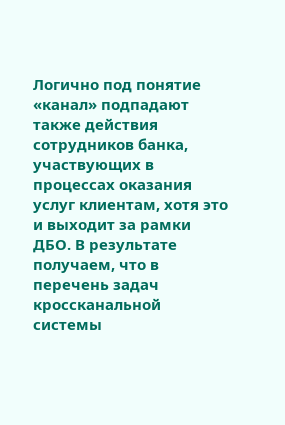Логично под понятие «канал» подпадают также действия сотрудников банка, участвующих в процессах оказания услуг клиентам, хотя это и выходит за рамки ДБО. В результате получаем, что в перечень задач кроссканальной системы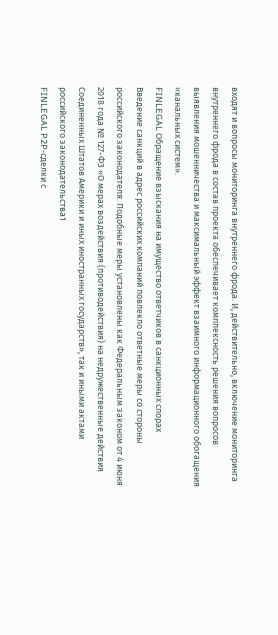входят и вопросы мониторинга внутреннего фрода. И, действительно, включение мониторинга внутреннего фрода в состав проекта обеспечивает комплексность решения вопросов выявления мошенничества и максимальный эффект взаимного информационного обогащения «канальных систем».
FINLEGAL Обращение взыскания на имущество ответчиков в санкционных спорах
Введение санкций в адрес российских компаний повлекло ответные меры со стороны российского законодателя. Подобные меры установлены как Федеральным законом от 4 июня 2018 года № 127-ФЗ «О мерах воздействия (противодействия) на недружественные действия Соединенных Штатов Америки и иных иностранных государств», так и иными актами российского законодательства1
FINLEGAL P2P-сделки с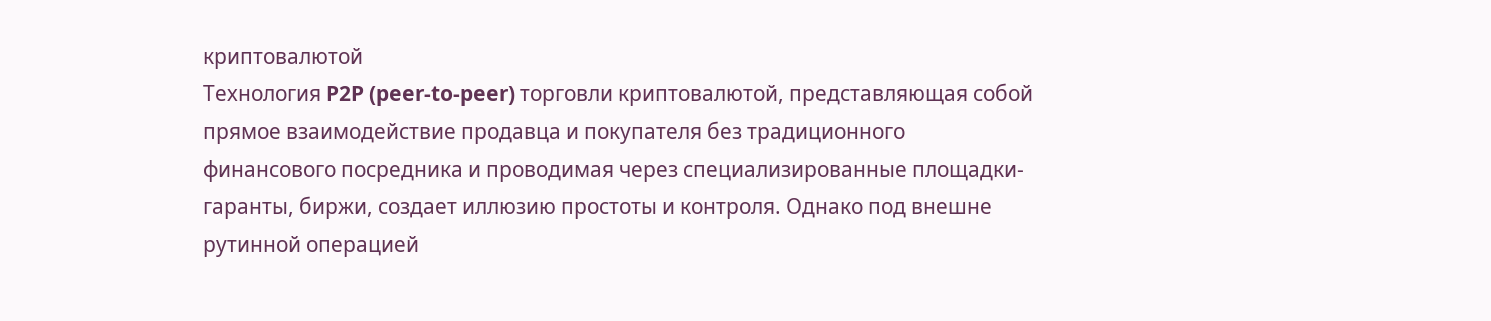криптовалютой
Технология P2P (peer-to-peer) торговли криптовалютой, представляющая собой прямое взаимодействие продавца и покупателя без традиционного финансового посредника и проводимая через специализированные площадки-гаранты, биржи, создает иллюзию простоты и контроля. Однако под внешне рутинной операцией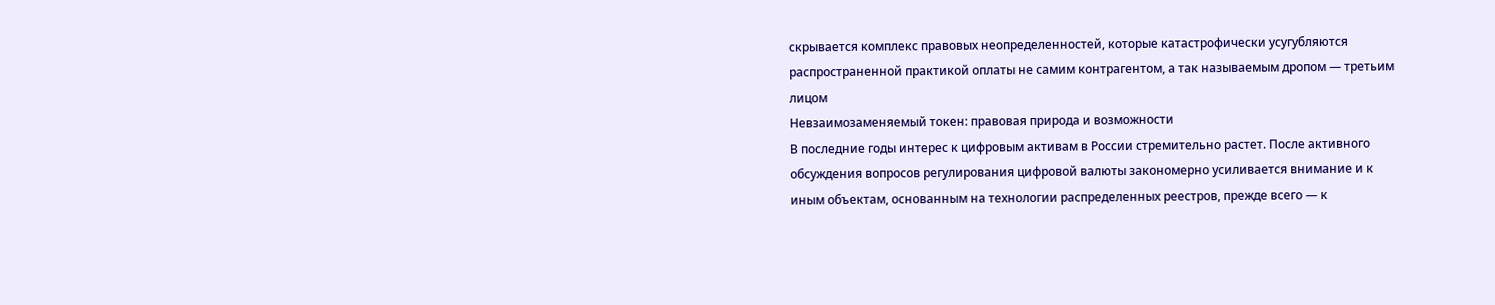скрывается комплекс правовых неопределенностей, которые катастрофически усугубляются распространенной практикой оплаты не самим контрагентом, а так называемым дропом — третьим лицом
Невзаимозаменяемый токен: правовая природа и возможности
В последние годы интерес к цифровым активам в России стремительно растет. После активного обсуждения вопросов регулирования цифровой валюты закономерно усиливается внимание и к иным объектам, основанным на технологии распределенных реестров, прежде всего — к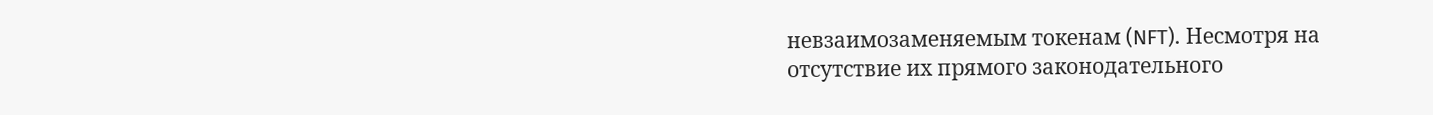невзаимозаменяемым токенам (NFT). Несмотря на отсутствие их прямого законодательного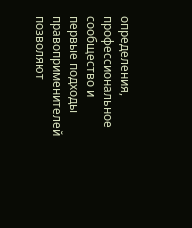определения, профессиональное сообщество и первые подходы правоприменителей позволяют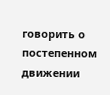говорить о постепенном движении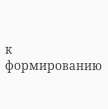к формированию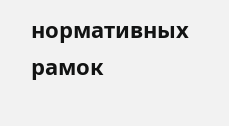нормативных рамок